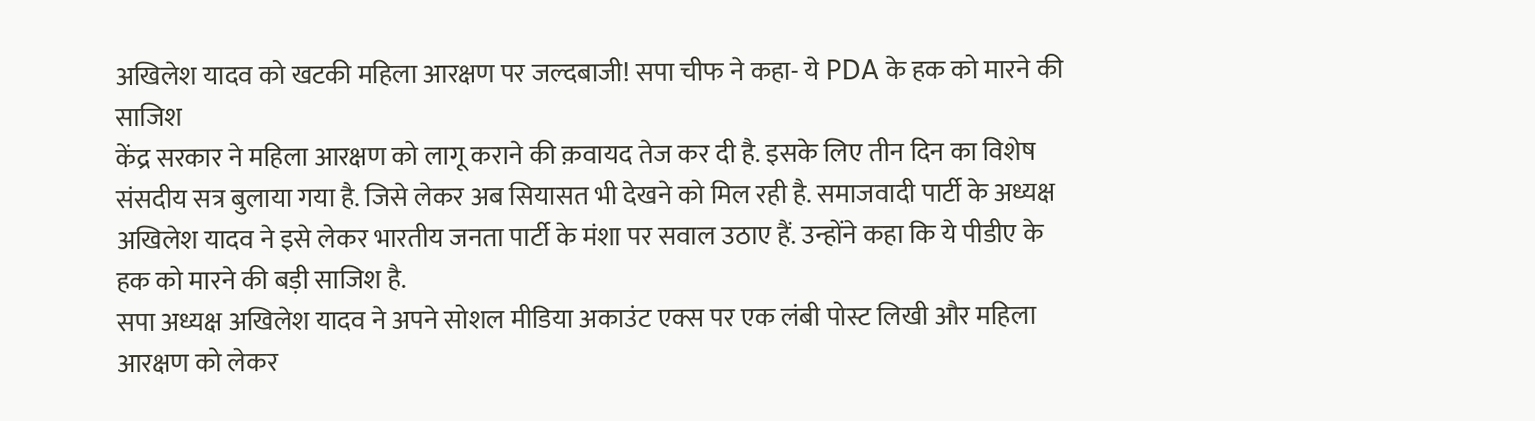अखिलेश यादव को खटकी महिला आरक्षण पर जल्दबाजी! सपा चीफ ने कहा- ये PDA के हक को मारने की साजिश
केंद्र सरकार ने महिला आरक्षण को लागू कराने की क़वायद तेज कर दी है. इसके लिए तीन दिन का विशेष संसदीय सत्र बुलाया गया है. जिसे लेकर अब सियासत भी देखने को मिल रही है. समाजवादी पार्टी के अध्यक्ष अखिलेश यादव ने इसे लेकर भारतीय जनता पार्टी के मंशा पर सवाल उठाए हैं. उन्होंने कहा कि ये पीडीए के हक को मारने की बड़ी साजिश है.
सपा अध्यक्ष अखिलेश यादव ने अपने सोशल मीडिया अकाउंट एक्स पर एक लंबी पोस्ट लिखी और महिला आरक्षण को लेकर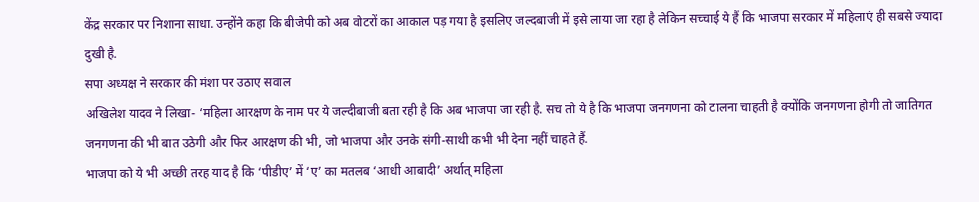केंद्र सरकार पर निशाना साधा. उन्होंने कहा कि बीजेपी को अब वोटरों का आकाल पड़ गया है इसलिए जल्दबाजी में इसे लाया जा रहा है लेकिन सच्चाई ये हैं कि भाजपा सरकार में महिलाएं ही सबसे ज्यादा दुखी है.
सपा अध्यक्ष ने सरकार की मंशा पर उठाए सवाल
अखिलेश यादव ने लिखा- ‘महिला आरक्षण के नाम पर ये जल्दीबाजी बता रही है कि अब भाजपा जा रही है. सच तो ये है कि भाजपा जनगणना को टालना चाहती है क्योंकि जनगणना होगी तो जातिगत जनगणना की भी बात उठेगी और फिर आरक्षण की भी, जो भाजपा और उनके संगी-साथी कभी भी देना नहीं चाहते हैं.
भाजपा को ये भी अच्छी तरह याद है कि ‘पीडीए’ में ‘ए’ का मतलब ‘आधी आबादी’ अर्थात् महिला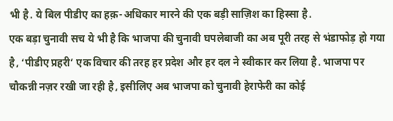भी है. ये बिल पीडीए का हक़-अधिकार मारने की एक बड़ी साज़िश का हिस्सा है.
एक बड़ा चुनावी सच ये भी है कि भाजपा की चुनावी घपलेबाजी का अब पूरी तरह से भंडाफोड़ हो गया है, ‘पीडीए प्रहरी’ एक विचार की तरह हर प्रदेश और हर दल ने स्वीकार कर लिया है. भाजपा पर चौकन्नी नज़र रखी जा रही है, इसीलिए अब भाजपा को चुनावी हेराफेरी का कोई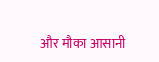और मौका आसानी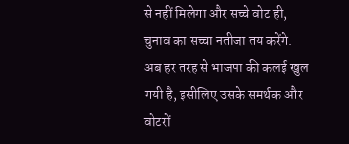से नहीं मिलेगा और सच्चे वोट ही, चुनाव का सच्चा नतीजा तय करेंगे.
अब हर तरह से भाजपा की कलई खुल गयी है, इसीलिए उसके समर्थक और वोटरों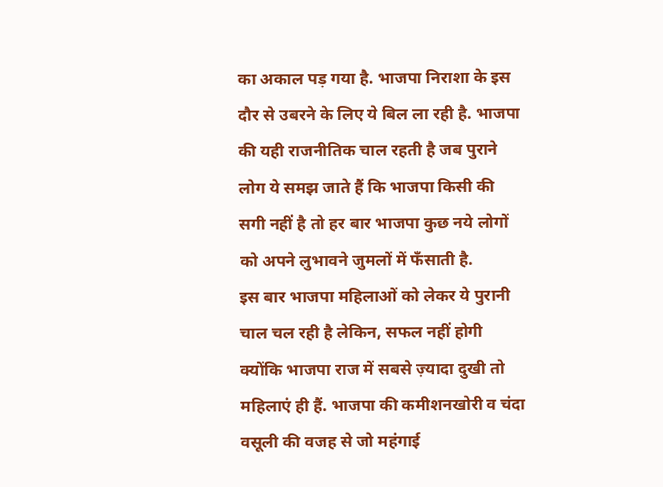का अकाल पड़ गया है. भाजपा निराशा के इस दौर से उबरने के लिए ये बिल ला रही है. भाजपा की यही राजनीतिक चाल रहती है जब पुराने लोग ये समझ जाते हैं कि भाजपा किसी की सगी नहीं है तो हर बार भाजपा कुछ नये लोगों को अपने लुभावने जुमलों में फँसाती है.
इस बार भाजपा महिलाओं को लेकर ये पुरानी चाल चल रही है लेकिन, सफल नहीं होगी क्योंकि भाजपा राज में सबसे ज़्यादा दुखी तो महिलाएं ही हैं. भाजपा की कमीशनखोरी व चंदा वसूली की वजह से जो महंगाई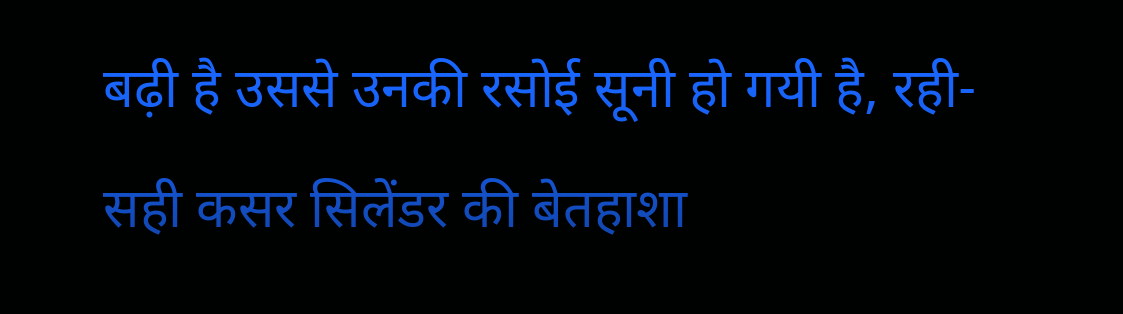बढ़ी है उससे उनकी रसोई सूनी हो गयी है, रही-सही कसर सिलेंडर की बेतहाशा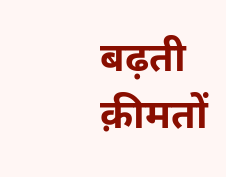बढ़ती क़ीमतों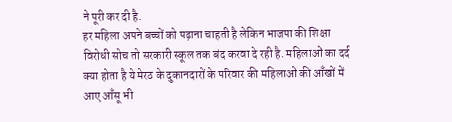ने पूरी कर दी है.
हर महिला अपने बच्चों को पढ़ाना चाहती है लेकिन भाजपा की शिक्षा विरोधी सोच तो सरकारी स्कूल तक बंद करवा दे रही है. महिलाओं का दर्द क्या होता है ये मेरठ के दुकानदारों के परिवार की महिलाओं की आँखों में आए आँसू भी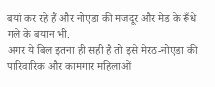बयां कर रहे हैं और नोएडा की मजदूर और मेड के रूँधे गले के बयान भी.
अगर ये बिल इतना ही सही है तो इसे मेरठ-नोएडा की पारिवारिक और कामगार महिलाओं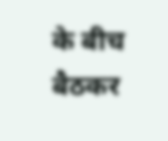के बीच बैठकर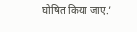घोषित किया जाए.’